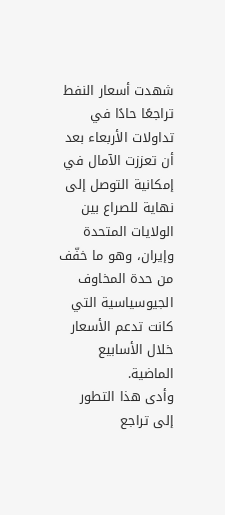شهدت أسعار النفط تراجعًا حادًا في تداولات الأربعاء بعد أن تعززت الآمال في إمكانية التوصل إلى نهاية للصراع بين الولايات المتحدة وإيران، وهو ما خفّف من حدة المخاوف الجيوسياسية التي كانت تدعم الأسعار خلال الأسابيع الماضية.
وأدى هذا التطور إلى تراجع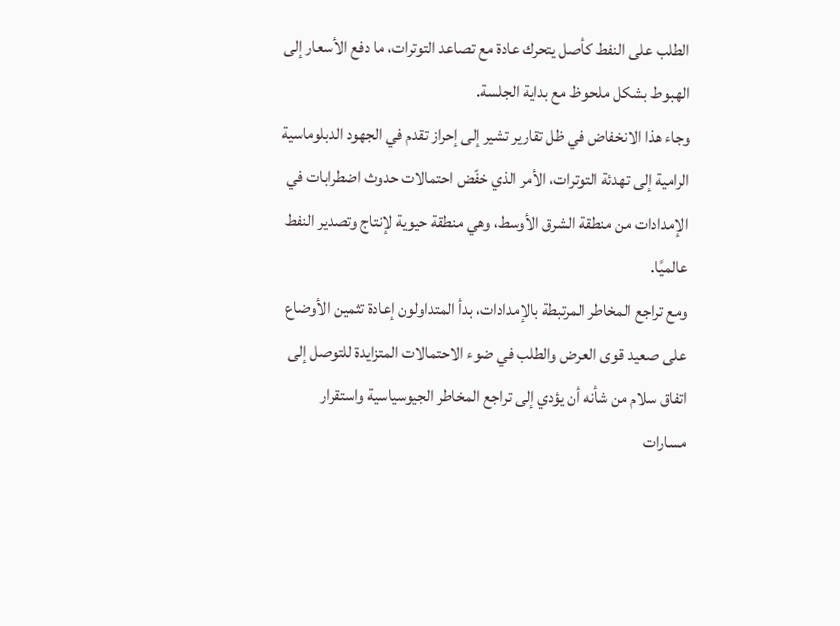الطلب على النفط كأصل يتحرك عادة مع تصاعد التوترات، ما دفع الأسعار إلى الهبوط بشكل ملحوظ مع بداية الجلسة.
وجاء هذا الانخفاض في ظل تقارير تشير إلى إحراز تقدم في الجهود الدبلوماسية الرامية إلى تهدئة التوترات، الأمر الذي خفّض احتمالات حدوث اضطرابات في الإمدادات من منطقة الشرق الأوسط، وهي منطقة حيوية لإنتاج وتصدير النفط عالميًا.
ومع تراجع المخاطر المرتبطة بالإمدادات، بدأ المتداولون إعادة تثمين الأوضاع على صعيد قوى العرض والطلب في ضوء الاحتمالات المتزايدة للتوصل إلى اتفاق سلام من شأنه أن يؤدي إلى تراجع المخاطر الجيوسياسية واستقرار مسارات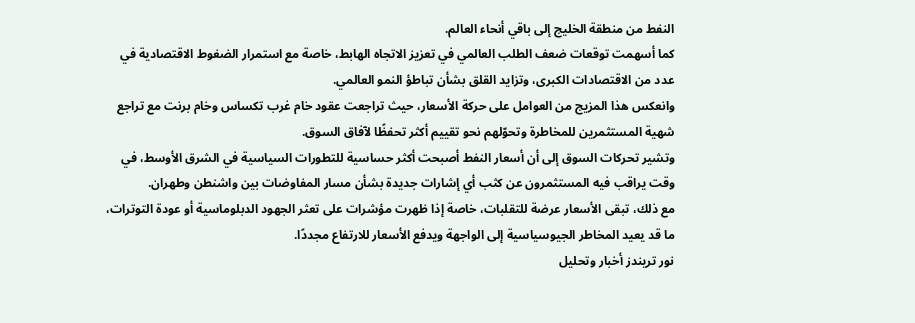النفط من منطقة الخليج إلى باقي أنحاء العالم.
كما أسهمت توقعات ضعف الطلب العالمي في تعزيز الاتجاه الهابط، خاصة مع استمرار الضغوط الاقتصادية في عدد من الاقتصادات الكبرى، وتزايد القلق بشأن تباطؤ النمو العالمي.
وانعكس هذا المزيج من العوامل على حركة الأسعار، حيث تراجعت عقود خام غرب تكساس وخام برنت مع تراجع شهية المستثمرين للمخاطرة وتحوّلهم نحو تقييم أكثر تحفظًا لآفاق السوق.
وتشير تحركات السوق إلى أن أسعار النفط أصبحت أكثر حساسية للتطورات السياسية في الشرق الأوسط، في وقت يراقب فيه المستثمرون عن كثب أي إشارات جديدة بشأن مسار المفاوضات بين واشنطن وطهران.
مع ذلك، تبقى الأسعار عرضة للتقلبات، خاصة إذا ظهرت مؤشرات على تعثر الجهود الدبلوماسية أو عودة التوترات، ما قد يعيد المخاطر الجيوسياسية إلى الواجهة ويدفع الأسعار للارتفاع مجددًا.
نور تريندز أخبار وتحليل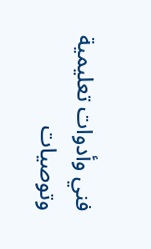فني وأدوات تعليمية وتوصيات